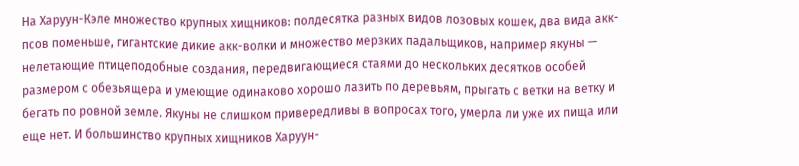На Харуун-Кэле множество крупных хищников: полдесятка разных видов лозовых кошек, два вида акк-псов поменьше, гигантские дикие акк-волки и множество мерзких падальщиков, например якуны — нелетающие птицеподобные создания, передвигающиеся стаями до нескольких десятков особей размером с обезьящера и умеющие одинаково хорошо лазить по деревьям, прыгать с ветки на ветку и бегать по ровной земле. Якуны не слишком привередливы в вопросах того, умерла ли уже их пища или еще нет. И большинство крупных хищников Харуун-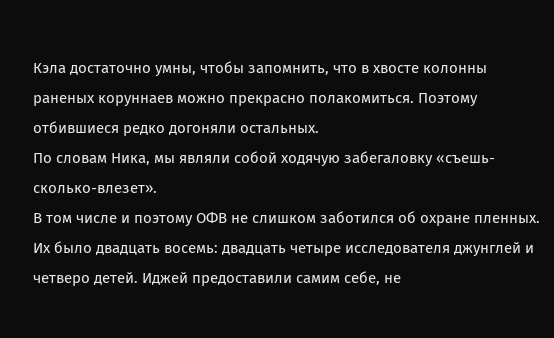Кэла достаточно умны, чтобы запомнить, что в хвосте колонны раненых коруннаев можно прекрасно полакомиться. Поэтому отбившиеся редко догоняли остальных.
По словам Ника, мы являли собой ходячую забегаловку «съешь-сколько-влезет».
В том числе и поэтому ОФВ не слишком заботился об охране пленных.
Их было двадцать восемь: двадцать четыре исследователя джунглей и четверо детей. Иджей предоставили самим себе, не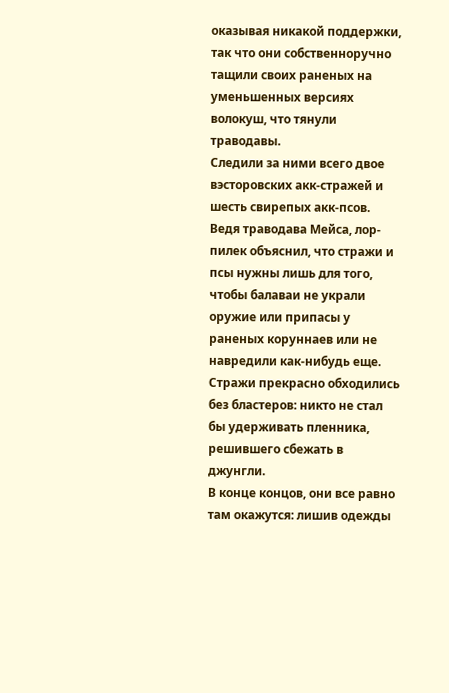оказывая никакой поддержки, так что они собственноручно тащили своих раненых на уменьшенных версиях волокуш, что тянули траводавы.
Следили за ними всего двое вэсторовских акк-стражей и шесть свирепых акк-псов. Ведя траводава Мейса, лор-пилек объяснил, что стражи и псы нужны лишь для того, чтобы балаваи не украли оружие или припасы у раненых коруннаев или не навредили как-нибудь еще. Стражи прекрасно обходились без бластеров: никто не стал бы удерживать пленника, решившего сбежать в джунгли.
В конце концов, они все равно там окажутся: лишив одежды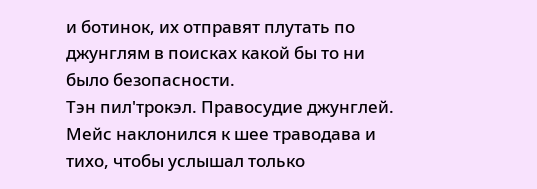и ботинок, их отправят плутать по джунглям в поисках какой бы то ни было безопасности.
Тэн пил'трокэл. Правосудие джунглей.
Мейс наклонился к шее траводава и тихо, чтобы услышал только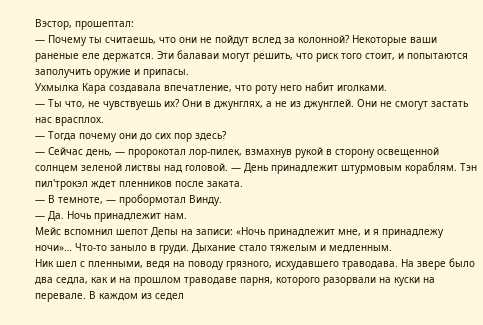Вэстор, прошептал:
— Почему ты считаешь, что они не пойдут вслед за колонной? Некоторые ваши раненые еле держатся. Эти балаваи могут решить, что риск того стоит, и попытаются заполучить оружие и припасы.
Ухмылка Кара создавала впечатление, что роту него набит иголками.
— Ты что, не чувствуешь их? Они в джунглях, а не из джунглей. Они не смогут застать нас врасплох.
— Тогда почему они до сих пор здесь?
— Сейчас день, — пророкотал лор-пилек, взмахнув рукой в сторону освещенной солнцем зеленой листвы над головой. — День принадлежит штурмовым кораблям. Тэн пил'трокэл ждет пленников после заката.
— В темноте, — пробормотал Винду.
— Да. Ночь принадлежит нам.
Мейс вспомнил шепот Депы на записи: «Ночь принадлежит мне, и я принадлежу ночи»… Что-то заныло в груди. Дыхание стало тяжелым и медленным.
Ник шел с пленными, ведя на поводу грязного, исхудавшего траводава. На звере было два седла, как и на прошлом траводаве парня, которого разорвали на куски на перевале. В каждом из седел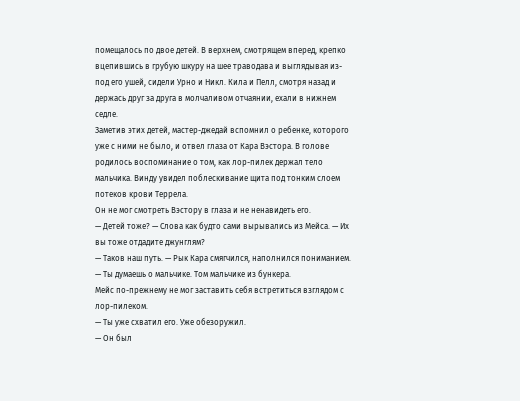помещалось по двое детей. В верхнем, смотрящем вперед, крепко вцепившись в грубую шкуру на шее траводава и выглядывая из-под его ушей, сидели Урно и Никл. Кила и Пелл, смотря назад и держась друг за друга в молчаливом отчаянии, ехали в нижнем седле.
Заметив этих детей, мастер-джедай вспомнил о ребенке, которого уже с ними не было, и отвел глаза от Кара Вэстора. В голове родилось воспоминание о том, как лор-пилек держал тело мальчика. Винду увидел поблескивание щита под тонким слоем потеков крови Террела.
Он не мог смотреть Вэстору в глаза и не ненавидеть его.
— Детей тоже? — Слова как будто сами вырывались из Мейса. — Их вы тоже отдадите джунглям?
— Таков наш путь. — Рык Кара смягчился, наполнился пониманием. — Ты думаешь о мальчике. Том мальчике из бункера.
Мейс по-прежнему не мог заставить себя встретиться взглядом с лор-пилеком.
— Ты уже схватил его. Уже обезоружил.
— Он был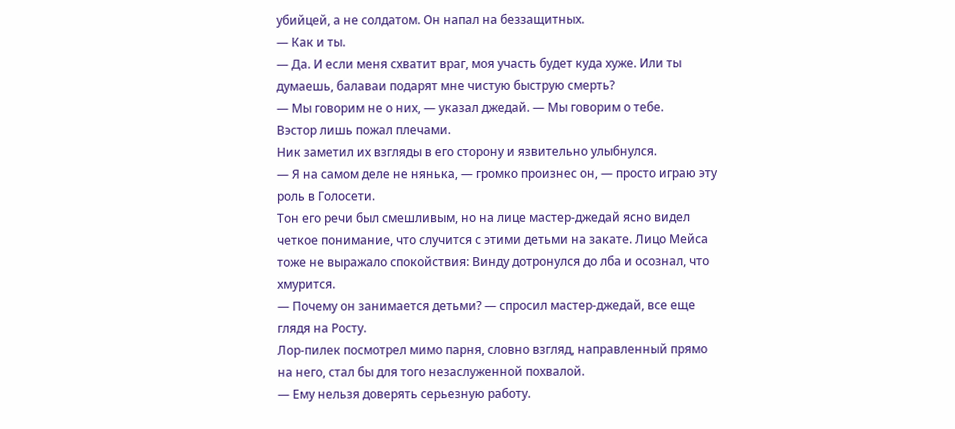убийцей, а не солдатом. Он напал на беззащитных.
— Как и ты.
— Да. И если меня схватит враг, моя участь будет куда хуже. Или ты думаешь, балаваи подарят мне чистую быструю смерть?
— Мы говорим не о них, — указал джедай. — Мы говорим о тебе.
Вэстор лишь пожал плечами.
Ник заметил их взгляды в его сторону и язвительно улыбнулся.
— Я на самом деле не нянька, — громко произнес он, — просто играю эту роль в Голосети.
Тон его речи был смешливым, но на лице мастер-джедай ясно видел четкое понимание, что случится с этими детьми на закате. Лицо Мейса тоже не выражало спокойствия: Винду дотронулся до лба и осознал, что хмурится.
— Почему он занимается детьми? — спросил мастер-джедай, все еще глядя на Росту.
Лор-пилек посмотрел мимо парня, словно взгляд, направленный прямо на него, стал бы для того незаслуженной похвалой.
— Ему нельзя доверять серьезную работу.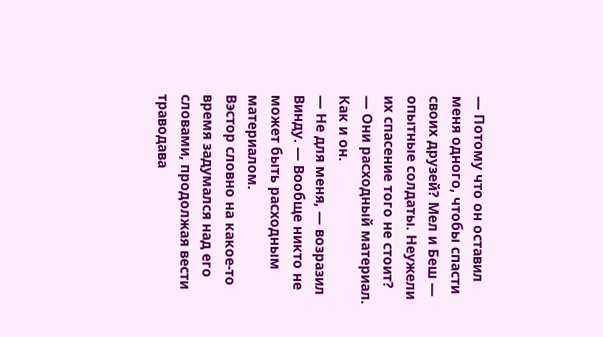— Потому что он оставил меня одного, чтобы спасти своих друзей? Мел и Беш — опытные солдаты. Неужели их спасение того не стоит?
— Они расходный материал. Как и он.
— Не для меня, — возразил Винду. — Вообще никто не может быть расходным материалом.
Вэстор словно на какое-то время задумался над его словами, продолжая вести траводава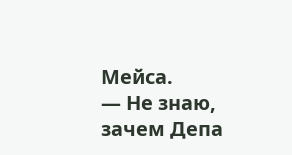Мейса.
— Не знаю, зачем Депа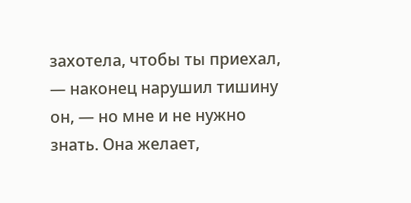захотела, чтобы ты приехал, — наконец нарушил тишину он, — но мне и не нужно знать. Она желает,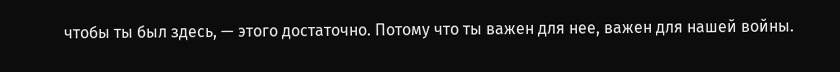чтобы ты был здесь, — этого достаточно. Потому что ты важен для нее, важен для нашей войны.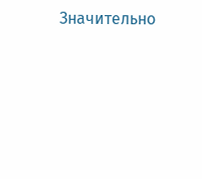Значительно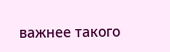важнее такого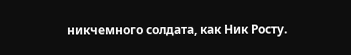никчемного солдата, как Ник Росту.